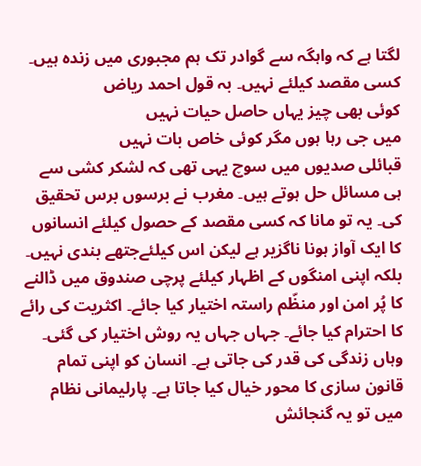لگتا ہے کہ واہگہ سے گوادر تک ہم مجبوری میں زندہ ہیں۔ کسی مقصد کیلئے نہیں۔ بہ قول احمد ریاض
کوئی بھی چیز یہاں حاصل حیات نہیں
میں جی رہا ہوں مگر کوئی خاص بات نہیں
قبائلی صدیوں میں سوچ یہی تھی کہ لشکر کشی سے ہی مسائل حل ہوتے ہیں۔ مغرب نے برسوں برس تحقیق کی۔ یہ تو مانا کہ کسی مقصد کے حصول کیلئے انسانوں کا ایک آواز ہونا ناگزیر ہے لیکن اس کیلئےجتھے بندی نہیں۔ بلکہ اپنی امنگوں کے اظہار کیلئے پرچی صندوق میں ڈالنے کا پُر امن اور منظّم راستہ اختیار کیا جائے۔ اکثریت کی رائے کا احترام کیا جائے۔ جہاں جہاں یہ روش اختیار کی گئی۔ وہاں زندگی کی قدر کی جاتی ہے۔ انسان کو اپنی تمام قانون سازی کا محور خیال کیا جاتا ہے۔ پارلیمانی نظام میں تو یہ گنجائش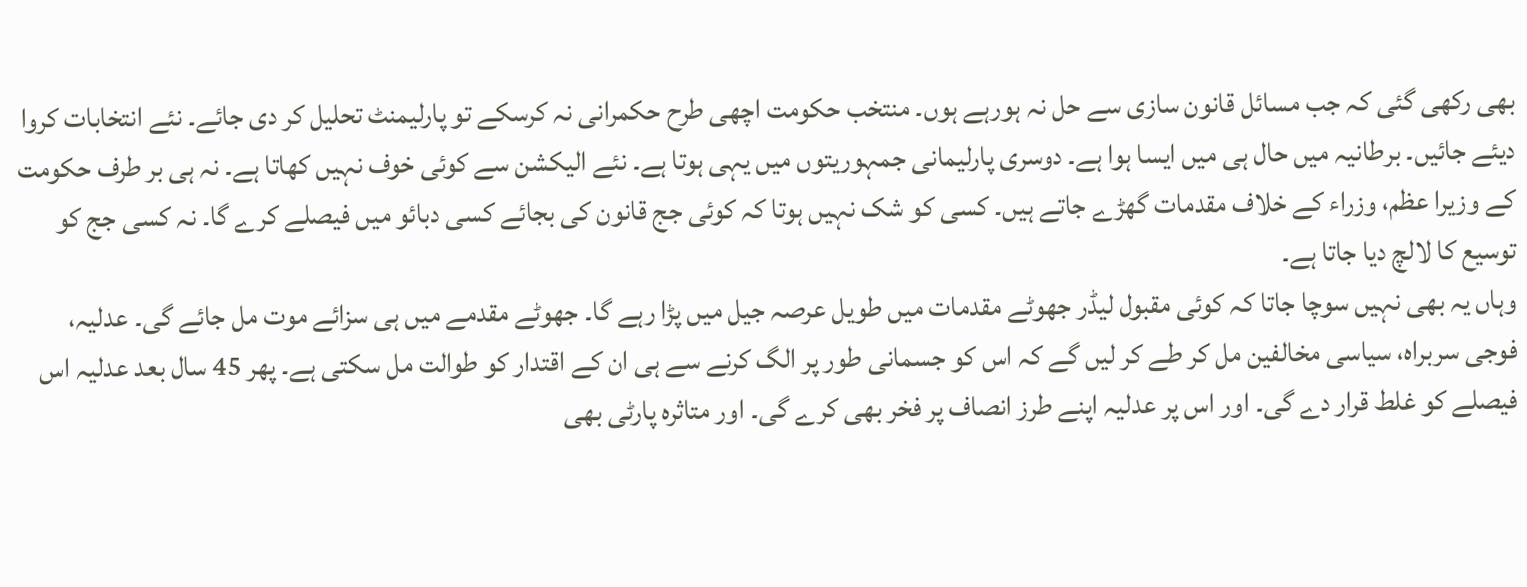بھی رکھی گئی کہ جب مسائل قانون سازی سے حل نہ ہورہے ہوں۔ منتخب حکومت اچھی طرح حکمرانی نہ کرسکے تو پارلیمنٹ تحلیل کر دی جائے۔ نئے انتخابات کروا دیئے جائیں۔ برطانیہ میں حال ہی میں ایسا ہوا ہے۔ دوسری پارلیمانی جمہوریتوں میں یہی ہوتا ہے۔ نئے الیکشن سے کوئی خوف نہیں کھاتا ہے۔ نہ ہی بر طرف حکومت کے وزیرا عظم، وزراء کے خلاف مقدمات گھڑے جاتے ہیں۔ کسی کو شک نہیں ہوتا کہ کوئی جج قانون کی بجائے کسی دبائو میں فیصلے کرے گا۔ نہ کسی جج کو توسیع کا لالچ دیا جاتا ہے۔
وہاں یہ بھی نہیں سوچا جاتا کہ کوئی مقبول لیڈر جھوٹے مقدمات میں طویل عرصہ جیل میں پڑا رہے گا۔ جھوٹے مقدمے میں ہی سزائے موت مل جائے گی۔ عدلیہ، فوجی سربراہ، سیاسی مخالفین مل کر طے کر لیں گے کہ اس کو جسمانی طور پر الگ کرنے سے ہی ان کے اقتدار کو طوالت مل سکتی ہے۔ پھر 45 سال بعد عدلیہ اس فیصلے کو غلط قرار دے گی۔ اور اس پر عدلیہ اپنے طرز انصاف پر فخر بھی کرے گی۔ اور متاثرہ پارٹی بھی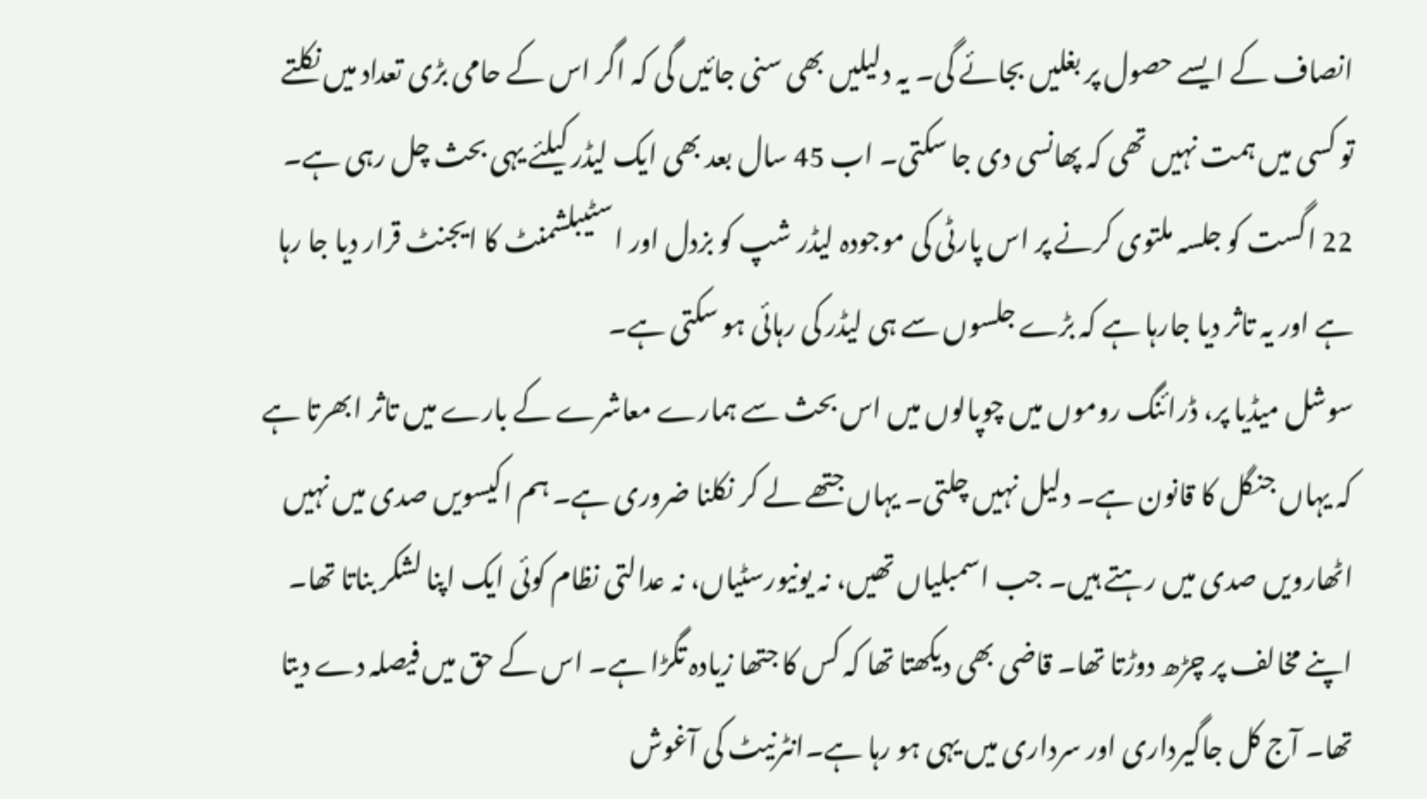انصاف کے ایسے حصول پر بغلیں بجائے گی۔ یہ دلیلیں بھی سنی جائیں گی کہ اگر اس کے حامی بڑی تعداد میں نکلتے تو کسی میں ہمت نہیں تھی کہ پھانسی دی جا سکتی۔ اب 45 سال بعد بھی ایک لیڈر کیلئے یہی بحث چل رہی ہے۔ 22 اگست کو جلسہ ملتوی کرنے پر اس پارٹی کی موجودہ لیڈر شپ کو بزدل اور اسٹیبلشمنٹ کا ایجنٹ قرار دیا جا رہا ہے اور یہ تاثر دیا جارہا ہے کہ بڑے جلسوں سے ہی لیڈر کی رہائی ہو سکتی ہے۔
سوشل میڈیا پر، ڈرائنگ روموں میں چوپالوں میں اس بحث سے ہمارے معاشرے کے بارے میں تاثر ابھرتا ہے کہ یہاں جنگل کا قانون ہے۔ دلیل نہیں چلتی۔ یہاں جتھے لے کر نکلنا ضروری ہے۔ ہم اکیسویں صدی میں نہیں اٹھارویں صدی میں رہتے ہیں۔ جب اسمبلیاں تھیں، نہ یونیورسٹیاں، نہ عدالتی نظام کوئی ایک اپنا لشکر بناتا تھا۔ اپنے مخالف پر چڑھ دوڑتا تھا۔ قاضی بھی دیکھتا تھا کہ کس کا جتھا زیادہ تگڑا ہے۔ اس کے حق میں فیصلہ دے دیتا تھا۔ آج کل جاگیرداری اور سرداری میں یہی ہو رہا ہے۔انٹرنیٹ کی آغوش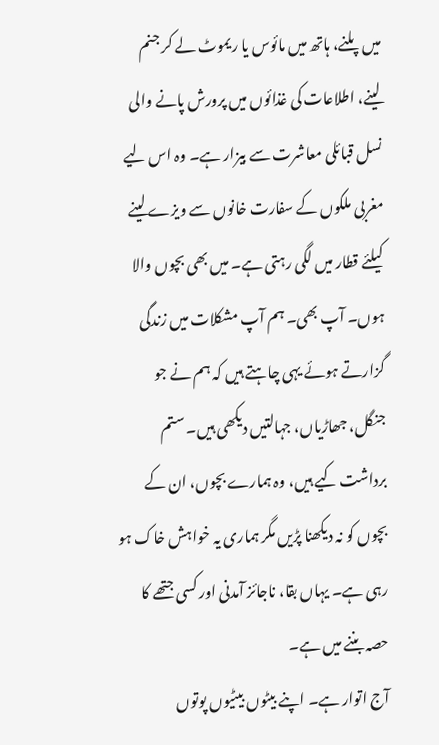میں پلنے، ہاتھ میں مائوس یا ریموٹ لے کر جنم لینے، اطلاعات کی غذائوں میں پرورش پانے والی نسل قبائلی معاشرت سے بیزار ہے۔ وہ اس لیے مغربی ملکوں کے سفارت خانوں سے ویزے لینے کیلئے قطار میں لگی رہتی ہے۔ میں بھی بچوں والا ہوں۔ آپ بھی۔ ہم آپ مشکلات میں زندگی گزارتے ہوئے یہی چاہتے ہیں کہ ہم نے جو جنگل، جھاڑیاں، جہالتیں دیکھی ہیں۔ ستم برداشت کیے ہیں، وہ ہمارے بچوں، ان کے بچوں کو نہ دیکھنا پڑیں مگر ہماری یہ خواہش خاک ہو رہی ہے۔ یہاں بقا، ناجائز آمدنی اور کسی جتھے کا حصہ بننے میں ہے۔
آج اتوار ہے۔ اپنے بیٹوں بیٹیوں پوتوں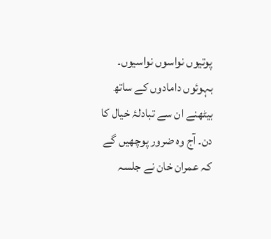پوتیوں نواسوں نواسیوں۔ بہوئوں دامادوں کے ساتھ بیٹھنے ان سے تبادلۂ خیال کا دن۔ آج وہ ضرور پوچھیں گے کہ عمران خان نے جلسہ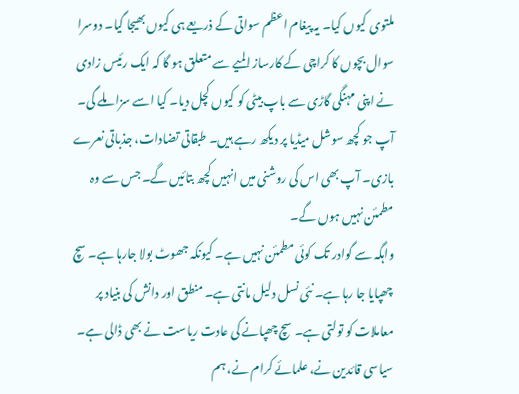ملتوی کیوں کیا۔ یہ پیغام اعظم سواتی کے ذریعے ہی کیوں بھیجا گیا۔ دوسرا سوال بچوں کا کراچی کے کارساز المیے سے متعلق ہو گا کہ ایک رئیس زادی نے اپنی مہنگی گاڑی سے باپ بیٹی کو کیوں کچل دیا۔ کیا اسے سزا ملے گی۔ آپ جو کچھ سوشل میڈیا پر دیکھ رہے ہیں۔ طبقاتی تضادات، جذباتی نعرے بازی۔ آپ بھی اس کی روشنی میں انہیں کچھ بتائیں گے۔ جس سے وہ مطمئن نہیں ہوں گے۔
واہگہ سے گوادر تک کوئی مطمئن نہیں ہے۔ کیونکہ جھوٹ بولا جارہا ہے۔ سچ چھپایا جا رہا ہے۔ نئی نسل دلیل مانتی ہے۔ منطق اور دانش کی بنیاد پر معاملات کو تولتی ہے۔ سچ چھپانے کی عادت ریاست نے بھی ڈالی ہے۔ سیاسی قائدین نے، علمائے کرام نے، ہم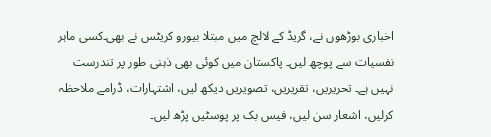اخباری بوڑھوں نے، گریڈ کے لالچ میں مبتلا بیورو کریٹس نے بھی۔کسی ماہر نفسیات سے پوچھ لیں۔ پاکستان میں کوئی بھی ذہنی طور پر تندرست نہیں ہے۔ تحریریں، تقریریں، تصویریں دیکھ لیں، اشتہارات، ڈرامے ملاحظہ کرلیں، اشعار سن لیں، فیس بک پر پوسٹیں پڑھ لیں۔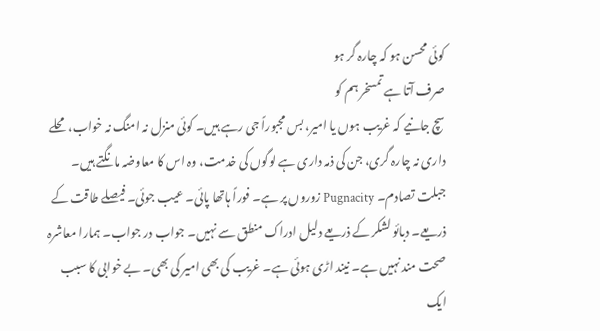کوئی محسن ہو کہ چارہ گر ہو
صرف آتا ہے تمسخر ہم کو
سچ جانیے کہ غریب ہوں یا امیر، بس مجبوراً جی رہے ہیں۔ کوئی منزل نہ امنگ نہ خواب، محلے داری نہ چارہ گری، جن کی ذمہ داری ہے لوگوں کی خدمت، وہ اس کا معاوضہ مانگتے ہیں۔ جبلت تصادم۔ Pugnacity زوروں پر ہے۔ فوراً ہاتھا پائی۔ عیب جوئی۔ فیصلے طاقت کے ذریعے۔ دبائو لشکر کے ذریعے دلیل ادراک منطق سے نہیں۔ جواب در جواب۔ ہمارا معاشرہ صحت مند نہیں ہے۔ نیند اڑی ہوئی ہے۔ غریب کی بھی امیر کی بھی۔ بے خوابی کا سبب ایک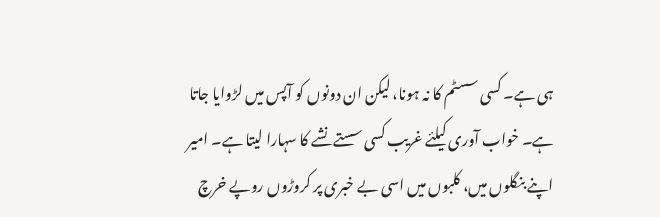ہی ہے۔ کسی سسٹم کا نہ ہونا، لیکن ان دونوں کو آپس میں لڑوایا جاتا ہے۔ خواب آوری کیلئے غریب کسی سستے نشے کا سہارا لیتا ہے۔ امیر اپنے بنگلوں میں، کلبوں میں اسی بے خبری پر کروڑوں روپے خرچ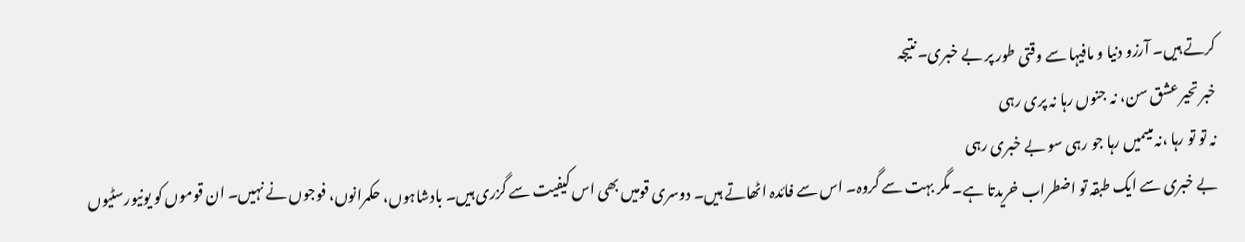کرتے ہیں۔ آرزو دنیا و مافیہا سے وقتی طور پر بے خبری۔ نتیجہ
خبر تحیر عشق سن، نہ جنوں رہا نہ پری رہی
نہ تو تو رہا ،نہ میںمیں رہا جو رہی سو بے خبری رہی
بے خبری سے ایک طبقہ تو اضطراب خریدتا ہے۔ مگر بہت سے گروہ۔ اس سے فائدہ اٹھاتے ہیں۔ دوسری قومیں بھی اس کیفیت سے گزری ہیں۔ بادشاہوں، حکمرانوں، فوجوں نے نہیں۔ ان قوموں کو یونیورسٹیوں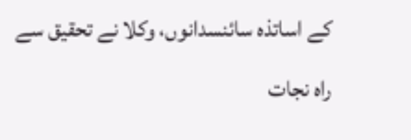کے اساتذہ سائنسدانوں، وکلا نے تحقیق سے راہ نجات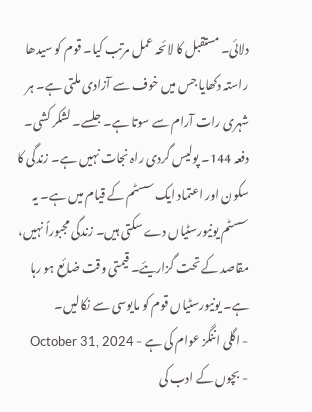دلائی۔ مستقبل کا لائحہ عمل مرتب کیا۔ قوم کو سیدھا راستہ دکھایا جس میں خوف سے آزادی ملتی ہے۔ ہر شہری رات آرام سے سوتا ہے۔ جلسے۔ لشکر کشی۔ دفعہ 144۔ پولیس گردی راہ نجات نہیں ہے۔ زندگی کا سکون اور اعتماد ایک سسٹم کے قیام میں ہے۔ یہ سسٹم یونیورسٹیاں دے سکتی ہیں۔ زندگی مجبوراً نہیں، مقاصد کے تحت گزاریئے۔ قیمتی وقت ضائع ہو رہا ہے۔ یونیورسٹیاں قوم کو مایوسی سے نکالیں۔
- اگلی اننگز عوام کی ہے - October 31, 2024
- بچوں کے ادب کی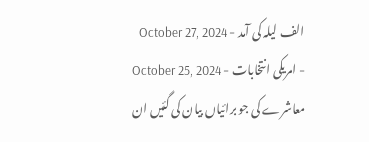الف لیلہ کی آمد - October 27, 2024
- امریکی انتخابات - October 25, 2024
معاشرے کی جو برائیاں بیان کی گئیں ان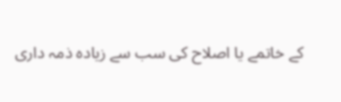کے خاتمے یا اصلاح کی سب سے زیادہ ذمہ داری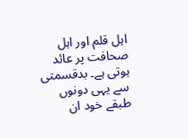اہل قلم اور اہل صحافت پر عائد ہوتی ہے۔ بدقسمتی سے یہی دونوں طبقے خود ان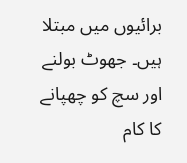برائیوں میں مبتلا ہیں۔ جھوٹ بولنے اور سچ کو چھپانے کا کام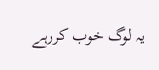یہ لوگ خوب کررہے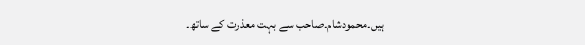ہیں۔محمودشام۔صاحب سے بہت معذرت کے ساتھ۔